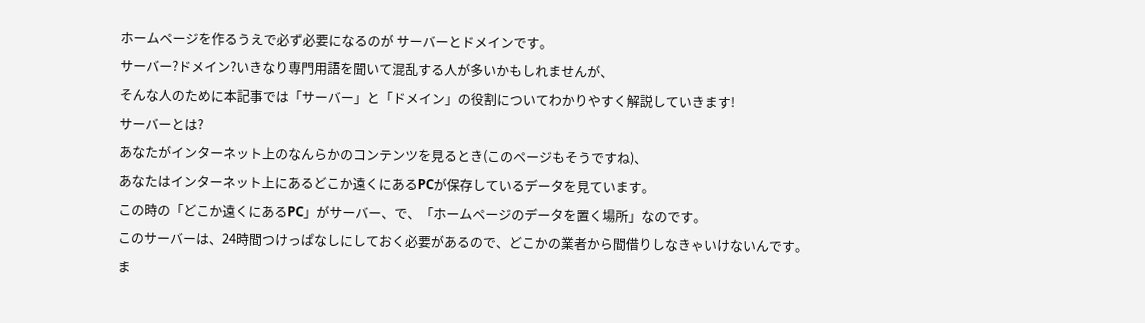ホームページを作るうえで必ず必要になるのが サーバーとドメインです。
サーバー?ドメイン?いきなり専門用語を聞いて混乱する人が多いかもしれませんが、
そんな人のために本記事では「サーバー」と「ドメイン」の役割についてわかりやすく解説していきます!
サーバーとは?
あなたがインターネット上のなんらかのコンテンツを見るとき(このページもそうですね)、
あなたはインターネット上にあるどこか遠くにあるPCが保存しているデータを見ています。
この時の「どこか遠くにあるPC」がサーバー、で、「ホームページのデータを置く場所」なのです。
このサーバーは、24時間つけっぱなしにしておく必要があるので、どこかの業者から間借りしなきゃいけないんです。
ま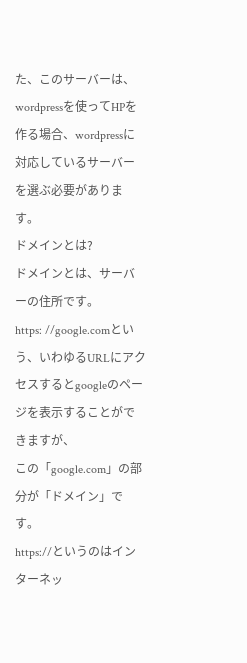た、このサーバーは、wordpressを使ってHPを作る場合、wordpressに対応しているサーバーを選ぶ必要があります。
ドメインとは?
ドメインとは、サーバーの住所です。
https: //google.comという、いわゆるURLにアクセスするとgoogleのページを表示することができますが、
この「google.com」の部分が「ドメイン」です。
https://というのはインターネッ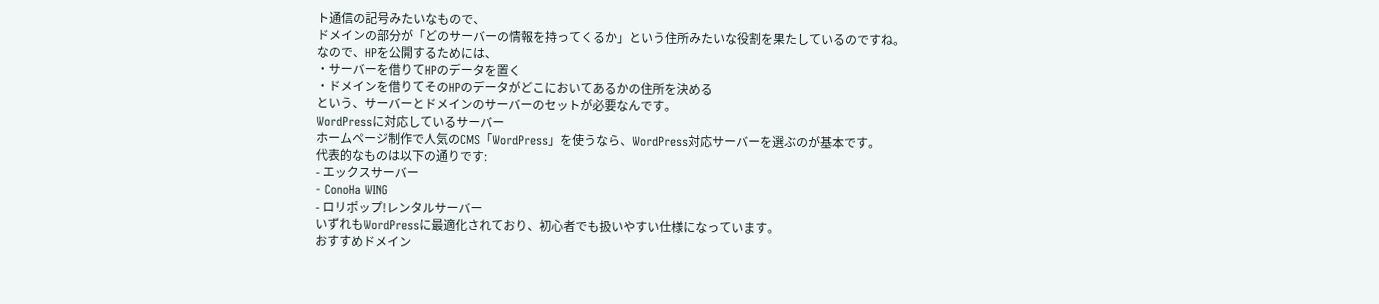ト通信の記号みたいなもので、
ドメインの部分が「どのサーバーの情報を持ってくるか」という住所みたいな役割を果たしているのですね。
なので、HPを公開するためには、
・サーバーを借りてHPのデータを置く
・ドメインを借りてそのHPのデータがどこにおいてあるかの住所を決める
という、サーバーとドメインのサーバーのセットが必要なんです。
WordPressに対応しているサーバー
ホームページ制作で人気のCMS「WordPress」を使うなら、WordPress対応サーバーを選ぶのが基本です。
代表的なものは以下の通りです:
- エックスサーバー
- ConoHa WING
- ロリポップ!レンタルサーバー
いずれもWordPressに最適化されており、初心者でも扱いやすい仕様になっています。
おすすめドメイン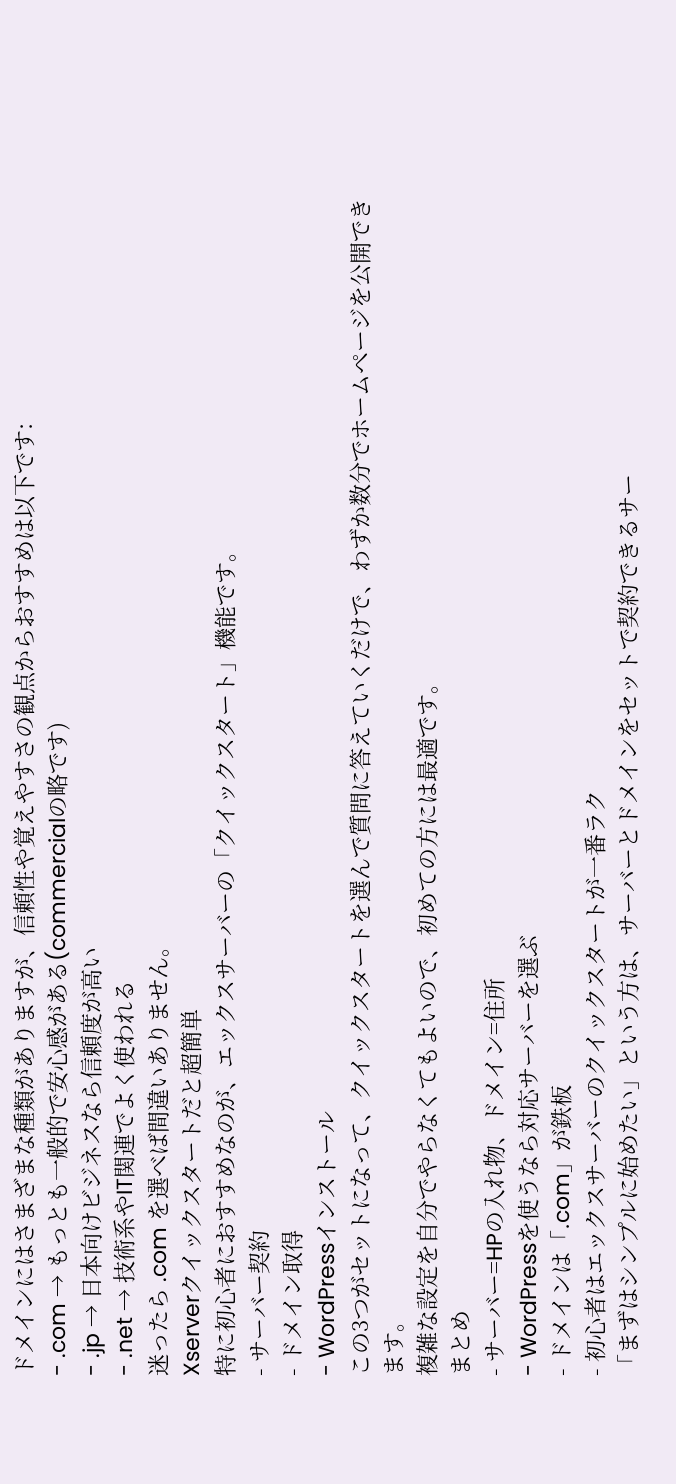ドメインにはさまざまな種類がありますが、信頼性や覚えやすさの観点からおすすめは以下です:
- .com → もっとも一般的で安心感がある(commercialの略です)
- .jp → 日本向けビジネスなら信頼度が高い
- .net → 技術系やIT関連でよく使われる
迷ったら .com を選べば間違いありません。
Xserverクイックスタートだと超簡単
特に初心者におすすめなのが、エックスサーバーの「クイックスタート」機能です。
- サーバー契約
- ドメイン取得
- WordPressインストール
この3つがセットになって、クイックスタートを選んで質問に答えていくだけで、わずか数分でホームページを公開できます。
複雑な設定を自分でやらなくてもよいので、初めての方には最適です。
まとめ
- サーバー=HPの入れ物、ドメイン=住所
- WordPressを使うなら対応サーバーを選ぶ
- ドメインは「.com」が鉄板
- 初心者はエックスサーバーのクイックスタートが一番ラク
「まずはシンプルに始めたい」という方は、サーバーとドメインをセットで契約できるサー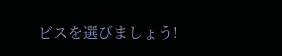ビスを選びましょう!